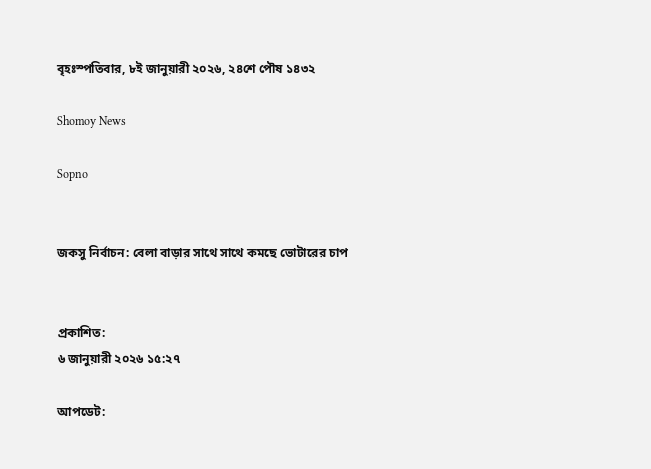বৃহঃস্পতিবার, ৮ই জানুয়ারী ২০২৬, ২৪শে পৌষ ১৪৩২

Shomoy News

Sopno


জকসু নির্বাচন: বেলা বাড়ার সাথে সাথে কমছে ভোটারের চাপ


প্রকাশিত:
৬ জানুয়ারী ২০২৬ ১৫:২৭

আপডেট: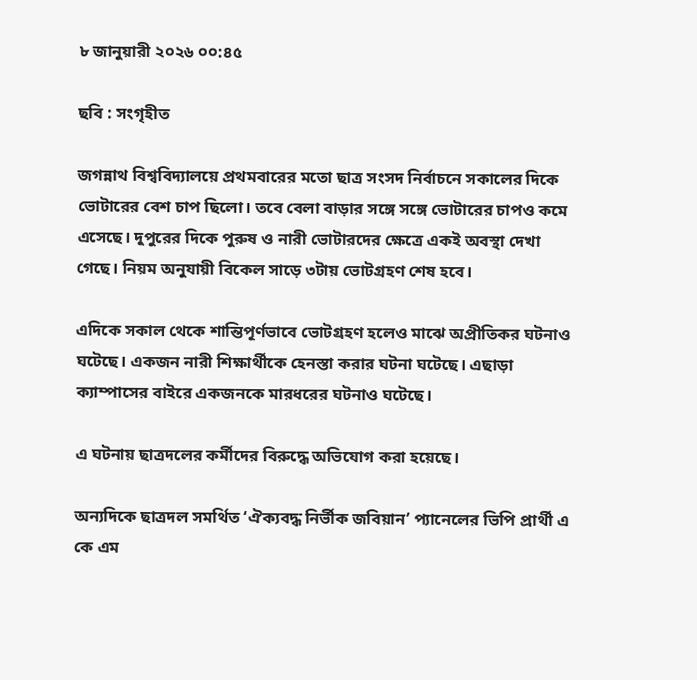৮ জানুয়ারী ২০২৬ ০০:৪৫

ছবি : সংগৃহীত

জগন্নাথ বিশ্ববিদ্যালয়ে প্রথমবারের মতো ছাত্র সংসদ নির্বাচনে সকালের দিকে ভোটারের বেশ চাপ ছিলো। তবে বেলা বাড়ার সঙ্গে সঙ্গে ভোটারের চাপও কমে এসেছে। দুপুরের দিকে পুরুষ ও নারী ভোটারদের ক্ষেত্রে একই অবস্থা দেখা গেছে। নিয়ম অনুযায়ী বিকেল সাড়ে ৩টায় ভোটগ্রহণ শেষ হবে।

এদিকে সকাল থেকে শান্তিপূর্ণভাবে ভোটগ্রহণ হলেও মাঝে অপ্রীতিকর ঘটনাও ঘটেছে। একজন নারী শিক্ষার্থীকে হেনস্তা করার ঘটনা ঘটেছে। এছাড়া ক্যাম্পাসের বাইরে একজনকে মারধরের ঘটনাও ঘটেছে।

এ ঘটনায় ছাত্রদলের কর্মীদের বিরুদ্ধে অভিযোগ করা হয়েছে।

অন্যদিকে ছাত্রদল সমর্থিত ‘ঐক্যবদ্ধ নির্ভীক জবিয়ান’ প্যানেলের ভিপি প্রার্থী এ কে এম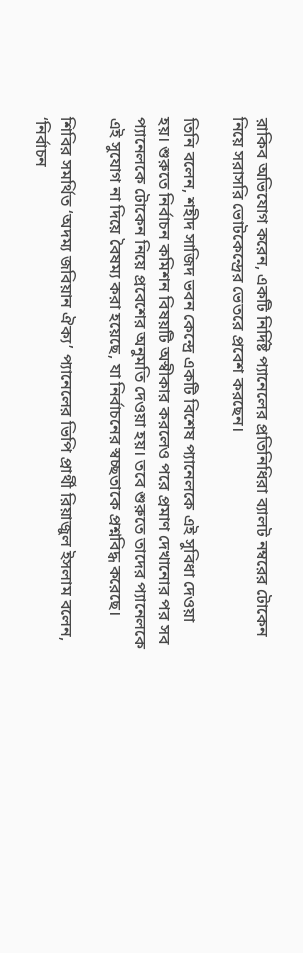রাকিব অভিযোগ করেন, একটি নির্দিষ্ট প্যানেলের প্রতিনিধিরা ব্যালট নম্বরের টোকেন নিয়ে সরাসরি ভোটকেন্দ্রের ভেতরে প্রবেশ করছেন।

তিনি বলেন, শহীদ সাজিদ ভবন কেন্দ্রে একটি বিশেষ প্যানেলকে এই সুবিধা দেওয়া হয়। শুরুতে নির্বাচন কমিশন বিষয়টি অস্বীকার করলেও পরে প্রমাণ দেখানোর পর সব প্যানেলকে টোকেন নিয়ে প্রবেশের অনুমতি দেওয়া হয়। তবে শুরুতে তাদের প্যানেলকে এই সুযোগ না দিয়ে বৈষম্য করা হয়েছে, যা নির্বাচনের স্বচ্ছতাকে প্রশ্নবিদ্ধ করেছে।

শিবির সমর্থিত ‘অদম্য জবিয়ান ঐক্য’ প্যানেলের ভিপি প্রার্থী রিয়াজুল ইসলাম বলেন, ‘নির্বাচন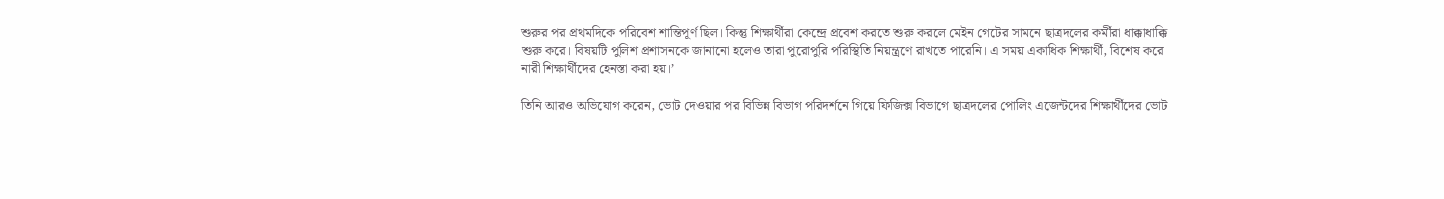শুরুর পর প্রথমদিকে পরিবেশ শান্তিপূর্ণ ছিল। কিন্তু শিক্ষার্থীরা কেন্দ্রে প্রবেশ করতে শুরু করলে মেইন গেটের সামনে ছাত্রদলের কর্মীরা ধাক্কাধাক্কি শুরু করে। বিষয়টি পুলিশ প্রশাসনকে জানানো হলেও তারা পুরোপুরি পরিস্থিতি নিয়ন্ত্রণে রাখতে পারেনি। এ সময় একাধিক শিক্ষার্থী, বিশেষ করে নারী শিক্ষার্থীদের হেনস্তা করা হয়।’

তিনি আরও অভিযোগ করেন, ভোট দেওয়ার পর বিভিন্ন বিভাগ পরিদর্শনে গিয়ে ফিজিক্স বিভাগে ছাত্রদলের পোলিং এজেন্টদের শিক্ষার্থীদের ভোট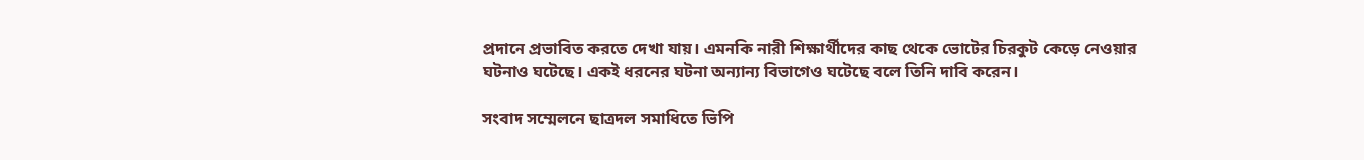প্রদানে প্রভাবিত করতে দেখা যায়। এমনকি নারী শিক্ষার্থীদের কাছ থেকে ভোটের চিরকুট কেড়ে নেওয়ার ঘটনাও ঘটেছে। একই ধরনের ঘটনা অন্যান্য বিভাগেও ঘটেছে বলে তিনি দাবি করেন।

সংবাদ সম্মেলনে ছাত্রদল সমাধিতে ভিপি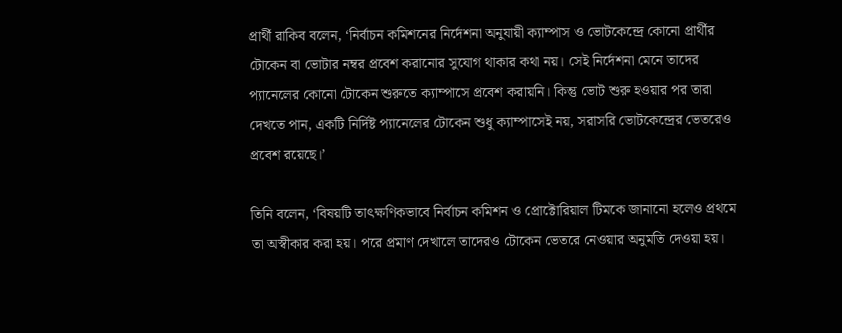প্রার্থী রাকিব বলেন, ‘নির্বাচন কমিশনের নির্দেশনা অনুযায়ী ক্যাম্পাস ও ভোটকেন্দ্রে কোনো প্রার্থীর টোকেন বা ভোটার নম্বর প্রবেশ করানোর সুযোগ থাকার কথা নয়। সেই নির্দেশনা মেনে তাদের প্যানেলের কোনো টোকেন শুরুতে ক্যাম্পাসে প্রবেশ করায়নি। কিন্তু ভোট শুরু হওয়ার পর তারা দেখতে পান, একটি নির্দিষ্ট প্যানেলের টোকেন শুধু ক্যাম্পাসেই নয়, সরাসরি ভোটকেন্দ্রের ভেতরেও প্রবেশ রয়েছে।’

তিনি বলেন, ‘বিষয়টি তাৎক্ষণিকভাবে নির্বাচন কমিশন ও প্রোক্টোরিয়াল টিমকে জানানো হলেও প্রথমে তা অস্বীকার করা হয়। পরে প্রমাণ দেখালে তাদেরও টোকেন ভেতরে নেওয়ার অনুমতি দেওয়া হয়।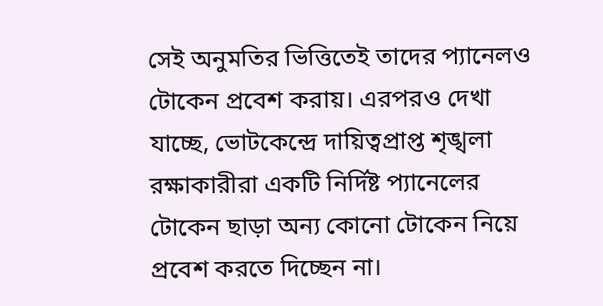সেই অনুমতির ভিত্তিতেই তাদের প্যানেলও টোকেন প্রবেশ করায়। এরপরও দেখা যাচ্ছে, ভোটকেন্দ্রে দায়িত্বপ্রাপ্ত শৃঙ্খলা রক্ষাকারীরা একটি নির্দিষ্ট প্যানেলের টোকেন ছাড়া অন্য কোনো টোকেন নিয়ে প্রবেশ করতে দিচ্ছেন না।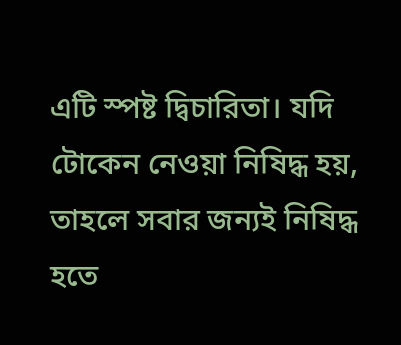এটি স্পষ্ট দ্বিচারিতা। যদি টোকেন নেওয়া নিষিদ্ধ হয়, তাহলে সবার জন্যই নিষিদ্ধ হতে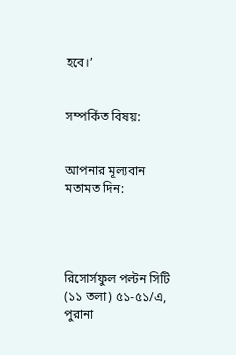হবে।’


সম্পর্কিত বিষয়:


আপনার মূল্যবান মতামত দিন:




রিসোর্সফুল পল্টন সিটি (১১ তলা) ৫১-৫১/এ, পুরানা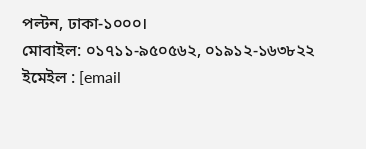পল্টন, ঢাকা-১০০০।
মোবাইল: ০১৭১১-৯৫০৫৬২, ০১৯১২-১৬৩৮২২
ইমেইল : [email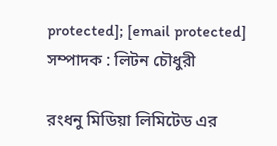protected]; [email protected]
সম্পাদক : লিটন চৌধুরী

রংধনু মিডিয়া লিমিটেড এর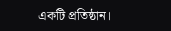একটি প্রতিষ্ঠান।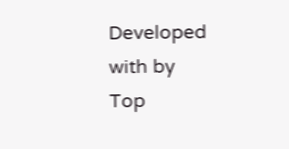Developed with by
Top